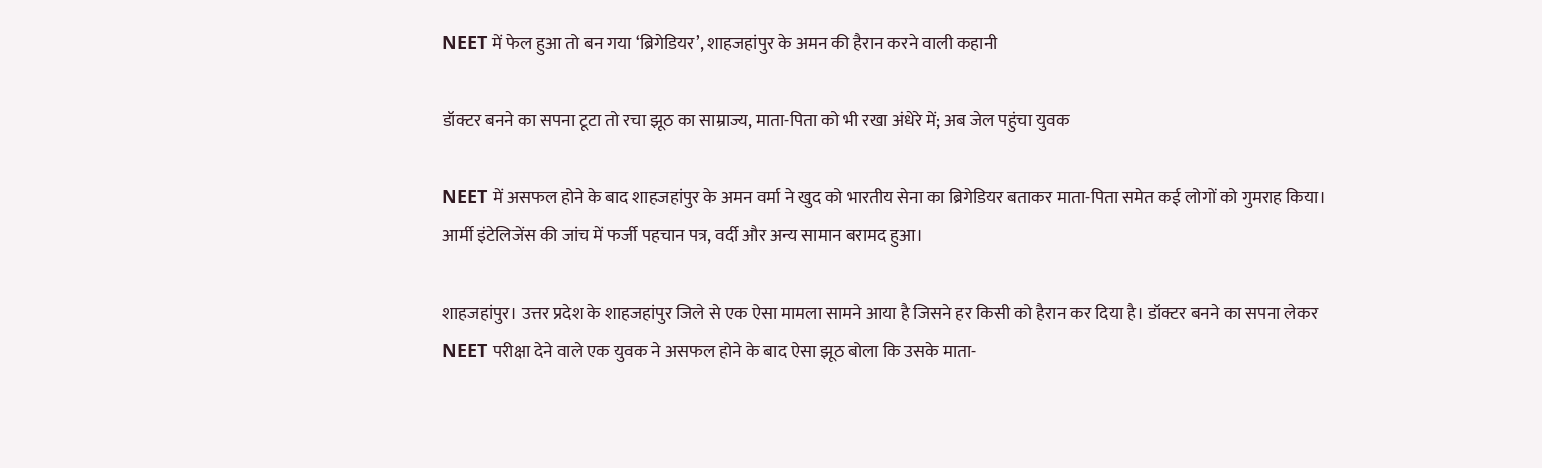NEET में फेल हुआ तो बन गया ‘ब्रिगेडियर’, शाहजहांपुर के अमन की हैरान करने वाली कहानी

डॉक्टर बनने का सपना टूटा तो रचा झूठ का साम्राज्य, माता-पिता को भी रखा अंधेरे में; अब जेल पहुंचा युवक

NEET में असफल होने के बाद शाहजहांपुर के अमन वर्मा ने खुद को भारतीय सेना का ब्रिगेडियर बताकर माता-पिता समेत कई लोगों को गुमराह किया। आर्मी इंटेलिजेंस की जांच में फर्जी पहचान पत्र, वर्दी और अन्य सामान बरामद हुआ।

शाहजहांपुर। उत्तर प्रदेश के शाहजहांपुर जिले से एक ऐसा मामला सामने आया है जिसने हर किसी को हैरान कर दिया है। डॉक्टर बनने का सपना लेकर NEET परीक्षा देने वाले एक युवक ने असफल होने के बाद ऐसा झूठ बोला कि उसके माता-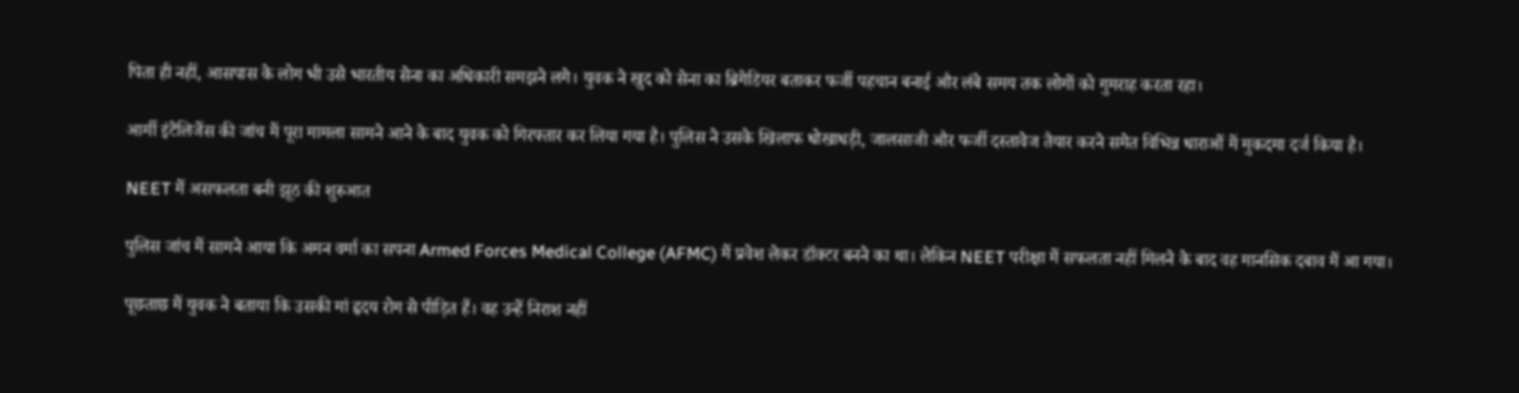पिता ही नहीं, आसपास के लोग भी उसे भारतीय सेना का अधिकारी समझने लगे। युवक ने खुद को सेना का ब्रिगेडियर बताकर फर्जी पहचान बनाई और लंबे समय तक लोगों को गुमराह करता रहा।

आर्मी इंटेलिजेंस की जांच में पूरा मामला सामने आने के बाद युवक को गिरफ्तार कर लिया गया है। पुलिस ने उसके खिलाफ धोखाधड़ी, जालसाजी और फर्जी दस्तावेज तैयार करने समेत विभिन्न धाराओं में मुकदमा दर्ज किया है।

NEET में असफलता बनी झूठ की शुरुआत

पुलिस जांच में सामने आया कि अमन वर्मा का सपना Armed Forces Medical College (AFMC) में प्रवेश लेकर डॉक्टर बनने का था। लेकिन NEET परीक्षा में सफलता नहीं मिलने के बाद वह मानसिक दबाव में आ गया।

पूछताछ में युवक ने बताया कि उसकी मां हृदय रोग से पीड़ित हैं। वह उन्हें निराश नहीं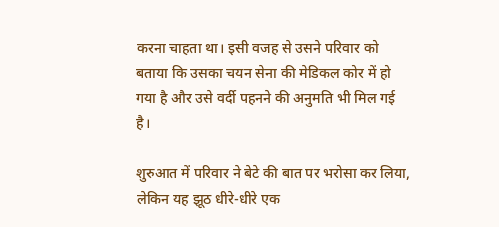करना चाहता था। इसी वजह से उसने परिवार को बताया कि उसका चयन सेना की मेडिकल कोर में हो गया है और उसे वर्दी पहनने की अनुमति भी मिल गई है।

शुरुआत में परिवार ने बेटे की बात पर भरोसा कर लिया, लेकिन यह झूठ धीरे-धीरे एक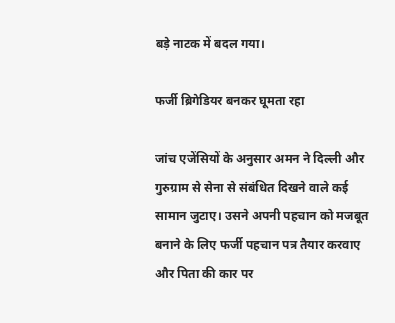बड़े नाटक में बदल गया।

फर्जी ब्रिगेडियर बनकर घूमता रहा

जांच एजेंसियों के अनुसार अमन ने दिल्ली और गुरुग्राम से सेना से संबंधित दिखने वाले कई सामान जुटाए। उसने अपनी पहचान को मजबूत बनाने के लिए फर्जी पहचान पत्र तैयार करवाए और पिता की कार पर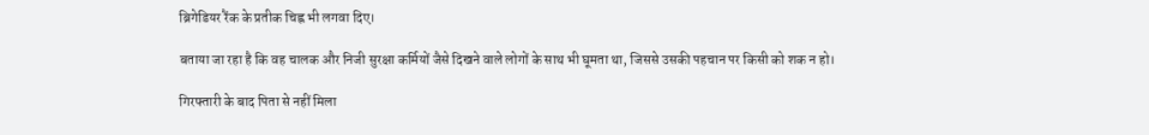ब्रिगेडियर रैंक के प्रतीक चिह्न भी लगवा दिए।

बताया जा रहा है कि वह चालक और निजी सुरक्षा कर्मियों जैसे दिखने वाले लोगों के साथ भी घूमता था, जिससे उसकी पहचान पर किसी को शक न हो।

गिरफ्तारी के बाद पिता से नहीं मिला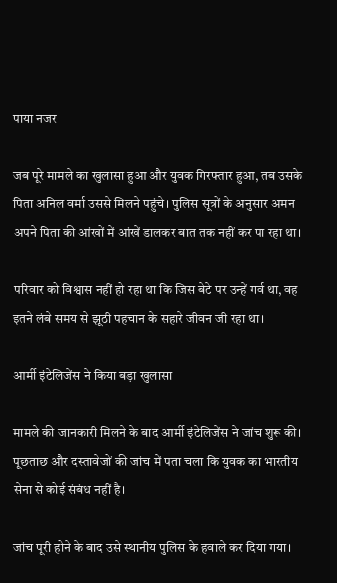पाया नजर

जब पूरे मामले का खुलासा हुआ और युवक गिरफ्तार हुआ, तब उसके पिता अनिल वर्मा उससे मिलने पहुंचे। पुलिस सूत्रों के अनुसार अमन अपने पिता की आंखों में आंखें डालकर बात तक नहीं कर पा रहा था।

परिवार को विश्वास नहीं हो रहा था कि जिस बेटे पर उन्हें गर्व था, वह इतने लंबे समय से झूठी पहचान के सहारे जीवन जी रहा था।

आर्मी इंटेलिजेंस ने किया बड़ा खुलासा

मामले की जानकारी मिलने के बाद आर्मी इंटेलिजेंस ने जांच शुरू की। पूछताछ और दस्तावेजों की जांच में पता चला कि युवक का भारतीय सेना से कोई संबंध नहीं है।

जांच पूरी होने के बाद उसे स्थानीय पुलिस के हवाले कर दिया गया।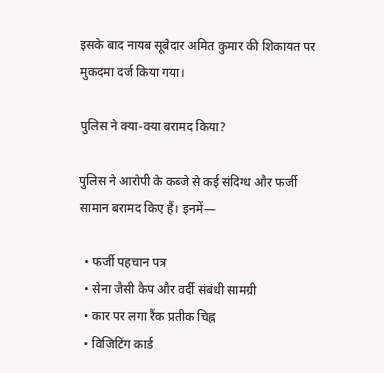इसके बाद नायब सूबेदार अमित कुमार की शिकायत पर मुकदमा दर्ज किया गया।

पुलिस ने क्या-क्या बरामद किया?

पुलिस ने आरोपी के कब्जे से कई संदिग्ध और फर्जी सामान बरामद किए हैं। इनमें—

  • फर्जी पहचान पत्र
  • सेना जैसी कैप और वर्दी संबंधी सामग्री
  • कार पर लगा रैंक प्रतीक चिह्न
  • विजिटिंग कार्ड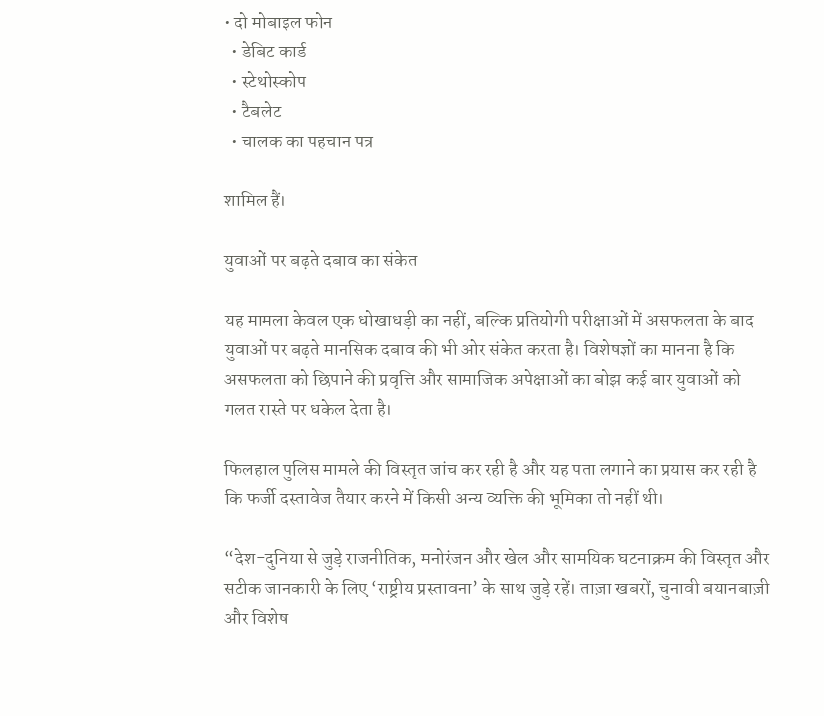• दो मोबाइल फोन
  • डेबिट कार्ड
  • स्टेथोस्कोप
  • टैबलेट
  • चालक का पहचान पत्र

शामिल हैं।

युवाओं पर बढ़ते दबाव का संकेत

यह मामला केवल एक धोखाधड़ी का नहीं, बल्कि प्रतियोगी परीक्षाओं में असफलता के बाद युवाओं पर बढ़ते मानसिक दबाव की भी ओर संकेत करता है। विशेषज्ञों का मानना है कि असफलता को छिपाने की प्रवृत्ति और सामाजिक अपेक्षाओं का बोझ कई बार युवाओं को गलत रास्ते पर धकेल देता है।

फिलहाल पुलिस मामले की विस्तृत जांच कर रही है और यह पता लगाने का प्रयास कर रही है कि फर्जी दस्तावेज तैयार करने में किसी अन्य व्यक्ति की भूमिका तो नहीं थी।

“देश-दुनिया से जुड़े राजनीतिक, मनोरंजन और खेल और सामयिक घटनाक्रम की विस्तृत और सटीक जानकारी के लिए ‘राष्ट्रीय प्रस्तावना’ के साथ जुड़े रहें। ताज़ा खबरों, चुनावी बयानबाज़ी और विशेष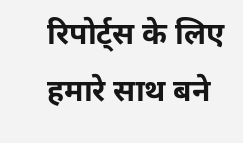रिपोर्ट्स के लिए हमारे साथ बने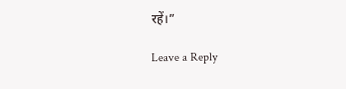रहें।”

Leave a Reply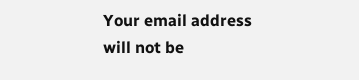Your email address will not be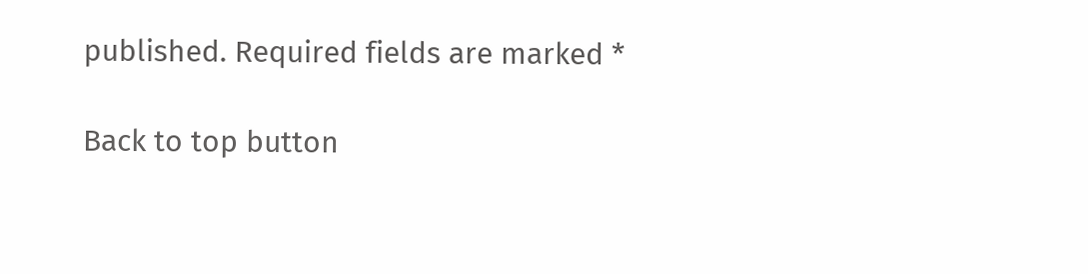published. Required fields are marked *

Back to top button